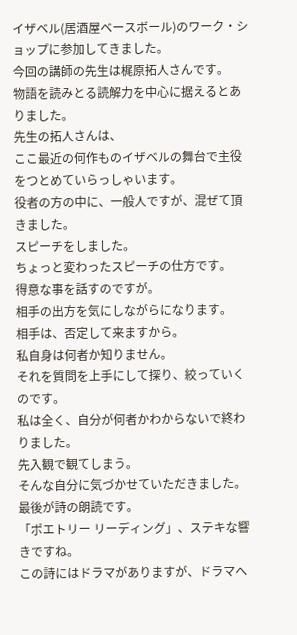イザベル(居酒屋ベースボール)のワーク・ショップに参加してきました。
今回の講師の先生は梶原拓人さんです。
物語を読みとる読解力を中心に据えるとありました。
先生の拓人さんは、
ここ最近の何作ものイザベルの舞台で主役をつとめていらっしゃいます。
役者の方の中に、一般人ですが、混ぜて頂きました。
スピーチをしました。
ちょっと変わったスピーチの仕方です。
得意な事を話すのですが。
相手の出方を気にしながらになります。
相手は、否定して来ますから。
私自身は何者か知りません。
それを質問を上手にして探り、絞っていくのです。
私は全く、自分が何者かわからないで終わりました。
先入観で観てしまう。
そんな自分に気づかせていただきました。
最後が詩の朗読です。
「ポエトリー リーディング」、ステキな響きですね。
この詩にはドラマがありますが、ドラマへ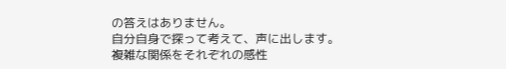の答えはありません。
自分自身で探って考えて、声に出します。
複雑な関係をそれぞれの感性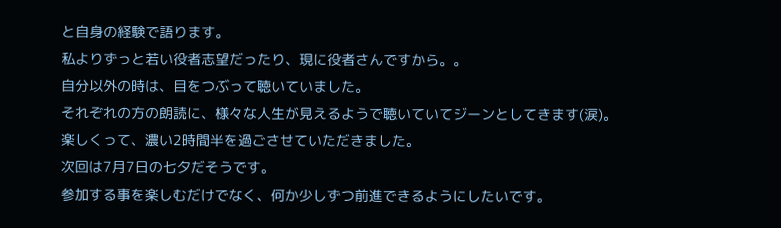と自身の経験で語ります。
私よりずっと若い役者志望だったり、現に役者さんですから。。
自分以外の時は、目をつぶって聴いていました。
それぞれの方の朗読に、様々な人生が見えるようで聴いていてジーンとしてきます(涙)。
楽しくって、濃い2時間半を過ごさせていただきました。
次回は7月7日の七夕だそうです。
参加する事を楽しむだけでなく、何か少しずつ前進できるようにしたいです。